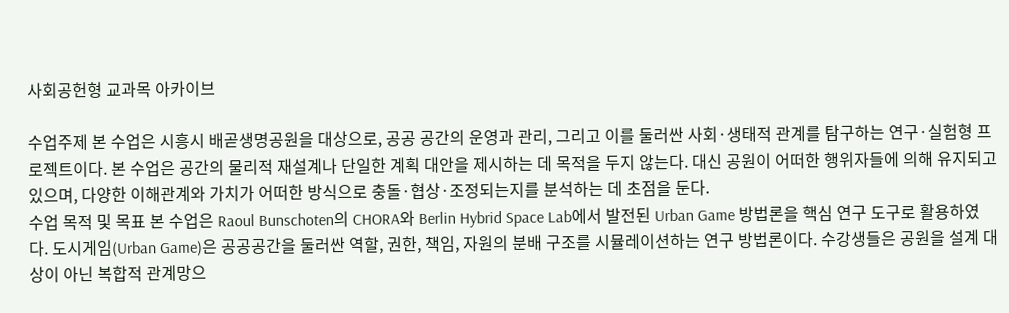사회공헌형 교과목 아카이브

수업주제 본 수업은 시흥시 배곧생명공원을 대상으로, 공공 공간의 운영과 관리, 그리고 이를 둘러싼 사회·생태적 관계를 탐구하는 연구·실험형 프로젝트이다. 본 수업은 공간의 물리적 재설계나 단일한 계획 대안을 제시하는 데 목적을 두지 않는다. 대신 공원이 어떠한 행위자들에 의해 유지되고 있으며, 다양한 이해관계와 가치가 어떠한 방식으로 충돌·협상·조정되는지를 분석하는 데 초점을 둔다.
수업 목적 및 목표 본 수업은 Raoul Bunschoten의 CHORA와 Berlin Hybrid Space Lab에서 발전된 Urban Game 방법론을 핵심 연구 도구로 활용하였다. 도시게임(Urban Game)은 공공공간을 둘러싼 역할, 권한, 책임, 자원의 분배 구조를 시뮬레이션하는 연구 방법론이다. 수강생들은 공원을 설계 대상이 아닌 복합적 관계망으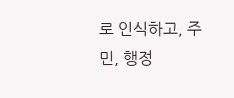로 인식하고, 주민, 행정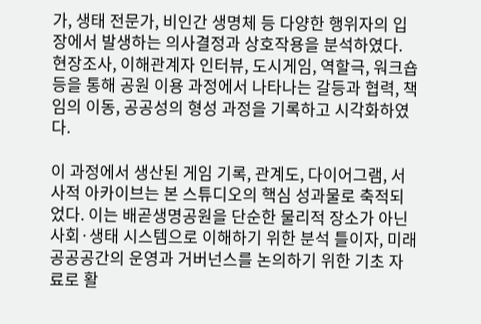가, 생태 전문가, 비인간 생명체 등 다양한 행위자의 입장에서 발생하는 의사결정과 상호작용을 분석하였다. 현장조사, 이해관계자 인터뷰, 도시게임, 역할극, 워크숍 등을 통해 공원 이용 과정에서 나타나는 갈등과 협력, 책임의 이동, 공공성의 형성 과정을 기록하고 시각화하였다.

이 과정에서 생산된 게임 기록, 관계도, 다이어그램, 서사적 아카이브는 본 스튜디오의 핵심 성과물로 축적되었다. 이는 배곧생명공원을 단순한 물리적 장소가 아닌 사회·생태 시스템으로 이해하기 위한 분석 틀이자, 미래 공공공간의 운영과 거버넌스를 논의하기 위한 기초 자료로 활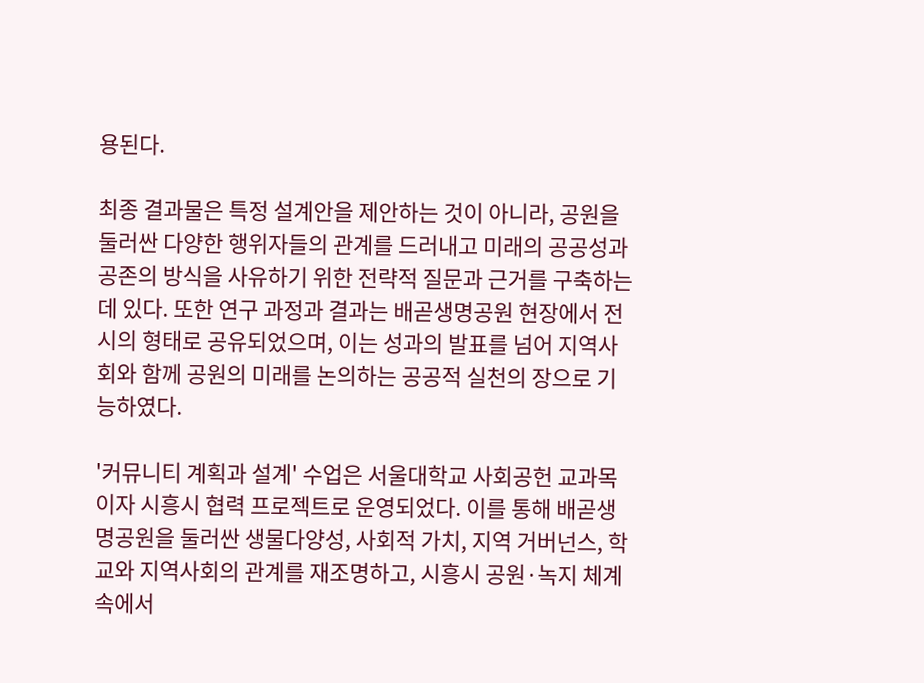용된다.

최종 결과물은 특정 설계안을 제안하는 것이 아니라, 공원을 둘러싼 다양한 행위자들의 관계를 드러내고 미래의 공공성과 공존의 방식을 사유하기 위한 전략적 질문과 근거를 구축하는 데 있다. 또한 연구 과정과 결과는 배곧생명공원 현장에서 전시의 형태로 공유되었으며, 이는 성과의 발표를 넘어 지역사회와 함께 공원의 미래를 논의하는 공공적 실천의 장으로 기능하였다.

'커뮤니티 계획과 설계' 수업은 서울대학교 사회공헌 교과목이자 시흥시 협력 프로젝트로 운영되었다. 이를 통해 배곧생명공원을 둘러싼 생물다양성, 사회적 가치, 지역 거버넌스, 학교와 지역사회의 관계를 재조명하고, 시흥시 공원·녹지 체계 속에서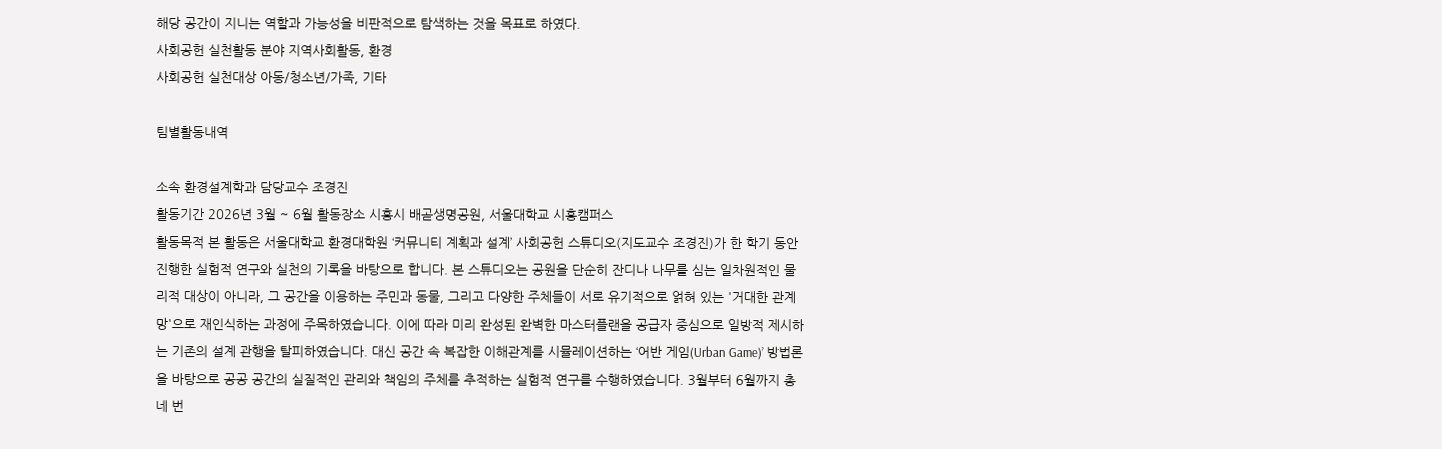해당 공간이 지니는 역할과 가능성을 비판적으로 탐색하는 것을 목표로 하였다.
사회공헌 실천활동 분야 지역사회활동, 환경
사회공헌 실천대상 아동/청소년/가족, 기타

팀별활동내역

소속 환경설계학과 담당교수 조경진
활동기간 2026년 3월 ~ 6월 활동장소 시흥시 배곧생명공원, 서울대학교 시흥캠퍼스
활동목적 본 활동은 서울대학교 환경대학원 ‘커뮤니티 계획과 설계’ 사회공헌 스튜디오(지도교수 조경진)가 한 학기 동안 진행한 실험적 연구와 실천의 기록을 바탕으로 합니다. 본 스튜디오는 공원을 단순히 잔디나 나무를 심는 일차원적인 물리적 대상이 아니라, 그 공간을 이용하는 주민과 동물, 그리고 다양한 주체들이 서로 유기적으로 얽혀 있는 '거대한 관계망'으로 재인식하는 과정에 주목하였습니다. 이에 따라 미리 완성된 완벽한 마스터플랜을 공급자 중심으로 일방적 제시하는 기존의 설계 관행을 탈피하였습니다. 대신 공간 속 복잡한 이해관계를 시뮬레이션하는 ‘어반 게임(Urban Game)’ 방법론을 바탕으로 공공 공간의 실질적인 관리와 책임의 주체를 추적하는 실험적 연구를 수행하였습니다. 3월부터 6월까지 총 네 번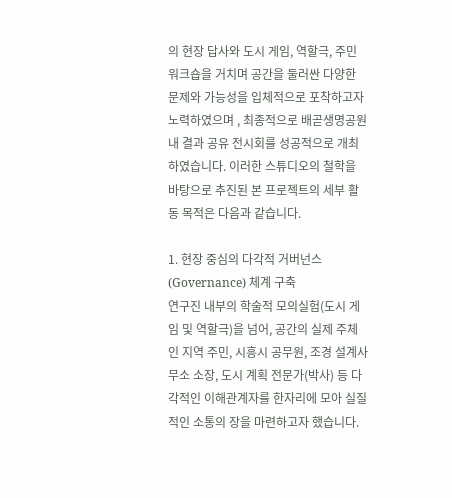의 현장 답사와 도시 게임, 역할극, 주민 워크숍을 거치며 공간을 둘러싼 다양한 문제와 가능성을 입체적으로 포착하고자 노력하였으며 , 최종적으로 배곧생명공원 내 결과 공유 전시회를 성공적으로 개최하였습니다. 이러한 스튜디오의 철학을 바탕으로 추진된 본 프로젝트의 세부 활동 목적은 다음과 같습니다.

1. 현장 중심의 다각적 거버넌스(Governance) 체계 구축
연구진 내부의 학술적 모의실험(도시 게임 및 역할극)을 넘어, 공간의 실제 주체인 지역 주민, 시흥시 공무원, 조경 설계사무소 소장, 도시 계획 전문가(박사) 등 다각적인 이해관계자를 한자리에 모아 실질적인 소통의 장을 마련하고자 했습니다.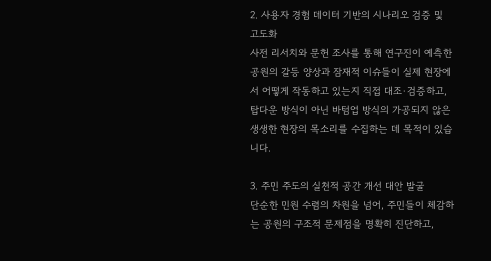2. 사용자 경험 데이터 기반의 시나리오 검증 및 고도화
사전 리서치와 문헌 조사를 통해 연구진이 예측한 공원의 갈등 양상과 잠재적 이슈들이 실제 현장에서 어떻게 작동하고 있는지 직접 대조·검증하고, 탑다운 방식이 아닌 바텀업 방식의 가공되지 않은 생생한 현장의 목소리를 수집하는 데 목적이 있습니다.

3. 주민 주도의 실천적 공간 개선 대안 발굴
단순한 민원 수렴의 차원을 넘어, 주민들이 체감하는 공원의 구조적 문제점을 명확히 진단하고,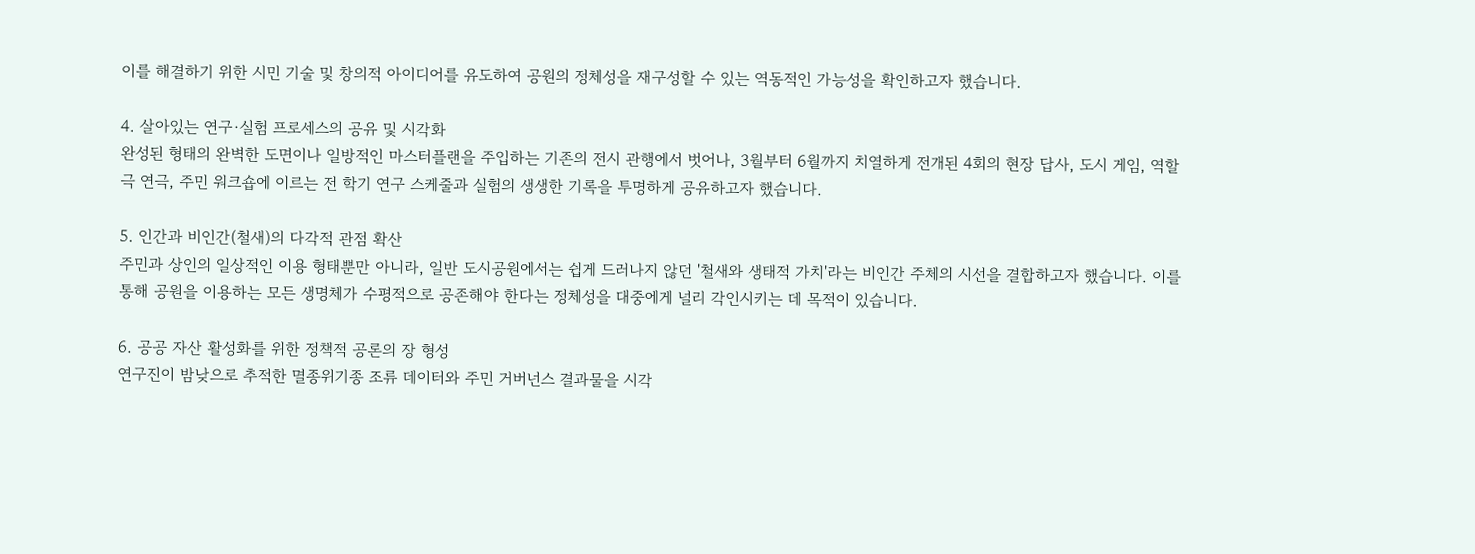이를 해결하기 위한 시민 기술 및 창의적 아이디어를 유도하여 공원의 정체성을 재구성할 수 있는 역동적인 가능성을 확인하고자 했습니다.

4. 살아있는 연구·실험 프로세스의 공유 및 시각화
완성된 형태의 완벽한 도면이나 일방적인 마스터플랜을 주입하는 기존의 전시 관행에서 벗어나, 3월부터 6월까지 치열하게 전개된 4회의 현장 답사, 도시 게임, 역할극 연극, 주민 워크숍에 이르는 전 학기 연구 스케줄과 실험의 생생한 기록을 투명하게 공유하고자 했습니다.

5. 인간과 비인간(철새)의 다각적 관점 확산
주민과 상인의 일상적인 이용 형태뿐만 아니라, 일반 도시공원에서는 쉽게 드러나지 않던 '철새와 생태적 가치'라는 비인간 주체의 시선을 결합하고자 했습니다. 이를 통해 공원을 이용하는 모든 생명체가 수평적으로 공존해야 한다는 정체성을 대중에게 널리 각인시키는 데 목적이 있습니다.

6. 공공 자산 활성화를 위한 정책적 공론의 장 형성
연구진이 밤낮으로 추적한 멸종위기종 조류 데이터와 주민 거버넌스 결과물을 시각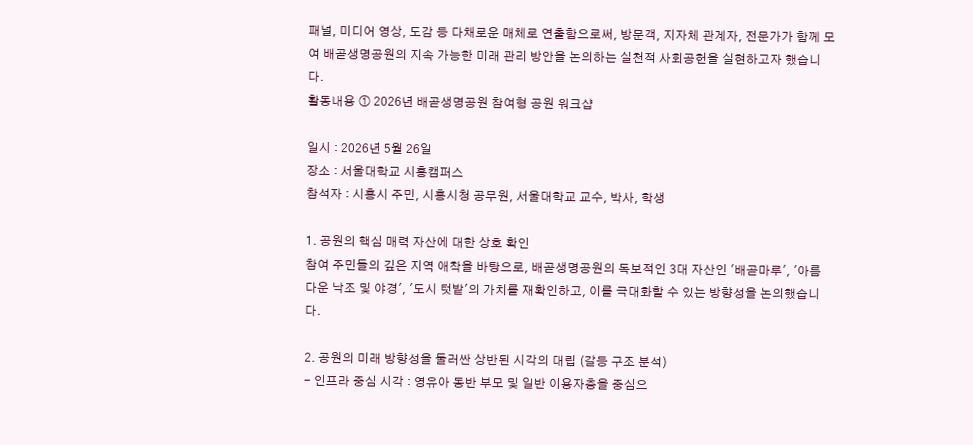패널, 미디어 영상, 도감 등 다채로운 매체로 연출함으로써, 방문객, 지자체 관계자, 전문가가 함께 모여 배곧생명공원의 지속 가능한 미래 관리 방안을 논의하는 실천적 사회공헌을 실현하고자 했습니다.
활동내용 ① 2026년 배곧생명공원 참여형 공원 워크샵

일시 : 2026년 5월 26일
장소 : 서울대학교 시흥캠퍼스
참석자 : 시흥시 주민, 시흥시청 공무원, 서울대학교 교수, 박사, 학생

1. 공원의 핵심 매력 자산에 대한 상호 확인
참여 주민들의 깊은 지역 애착을 바탕으로, 배곧생명공원의 독보적인 3대 자산인 '배곧마루', '아름다운 낙조 및 야경', '도시 텃밭'의 가치를 재확인하고, 이를 극대화할 수 있는 방향성을 논의했습니다.

2. 공원의 미래 방향성을 둘러싼 상반된 시각의 대립 (갈등 구조 분석)
- 인프라 중심 시각 : 영유아 동반 부모 및 일반 이용자층을 중심으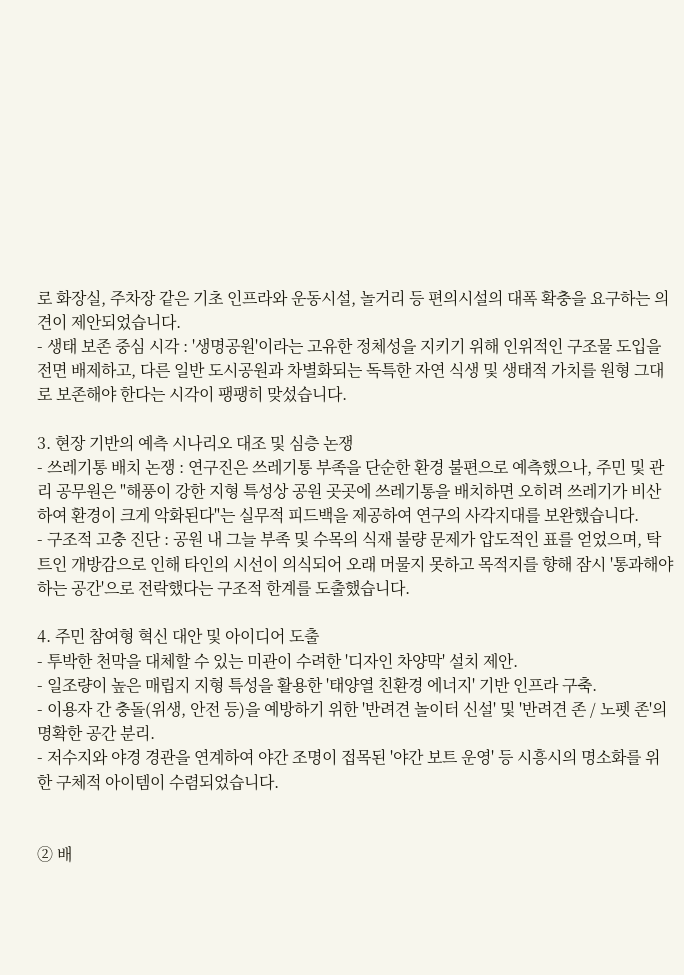로 화장실, 주차장 같은 기초 인프라와 운동시설, 놀거리 등 편의시설의 대폭 확충을 요구하는 의견이 제안되었습니다.
- 생태 보존 중심 시각 : '생명공원'이라는 고유한 정체성을 지키기 위해 인위적인 구조물 도입을 전면 배제하고, 다른 일반 도시공원과 차별화되는 독특한 자연 식생 및 생태적 가치를 원형 그대로 보존해야 한다는 시각이 팽팽히 맞섰습니다.

3. 현장 기반의 예측 시나리오 대조 및 심층 논쟁
- 쓰레기통 배치 논쟁 : 연구진은 쓰레기통 부족을 단순한 환경 불편으로 예측했으나, 주민 및 관리 공무원은 "해풍이 강한 지형 특성상 공원 곳곳에 쓰레기통을 배치하면 오히려 쓰레기가 비산하여 환경이 크게 악화된다"는 실무적 피드백을 제공하여 연구의 사각지대를 보완했습니다.
- 구조적 고충 진단 : 공원 내 그늘 부족 및 수목의 식재 불량 문제가 압도적인 표를 얻었으며, 탁 트인 개방감으로 인해 타인의 시선이 의식되어 오래 머물지 못하고 목적지를 향해 잠시 '통과해야 하는 공간'으로 전락했다는 구조적 한계를 도출했습니다.

4. 주민 참여형 혁신 대안 및 아이디어 도출
- 투박한 천막을 대체할 수 있는 미관이 수려한 '디자인 차양막' 설치 제안.
- 일조량이 높은 매립지 지형 특성을 활용한 '태양열 친환경 에너지' 기반 인프라 구축.
- 이용자 간 충돌(위생, 안전 등)을 예방하기 위한 '반려견 놀이터 신설' 및 '반려견 존 / 노펫 존'의 명확한 공간 분리.
- 저수지와 야경 경관을 연계하여 야간 조명이 접목된 '야간 보트 운영' 등 시흥시의 명소화를 위한 구체적 아이템이 수렴되었습니다.


② 배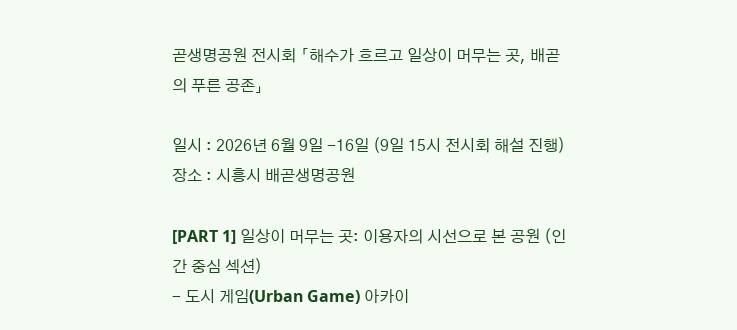곧생명공원 전시회 「해수가 흐르고 일상이 머무는 곳, 배곧의 푸른 공존」

일시 : 2026년 6월 9일 -16일 (9일 15시 전시회 해설 진행)
장소 : 시흥시 배곧생명공원

[PART 1] 일상이 머무는 곳: 이용자의 시선으로 본 공원 (인간 중심 섹션)
- 도시 게임(Urban Game) 아카이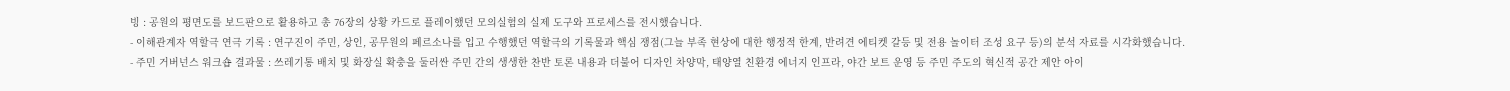빙 : 공원의 평면도를 보드판으로 활용하고 총 76장의 상황 카드로 플레이했던 모의실험의 실제 도구와 프로세스를 전시했습니다.
- 이해관계자 역할극 연극 기록 : 연구진이 주민, 상인, 공무원의 페르소나를 입고 수행했던 역할극의 기록물과 핵심 쟁점(그늘 부족 현상에 대한 행정적 한계, 반려견 에티켓 갈등 및 전용 놀이터 조성 요구 등)의 분석 자료를 시각화했습니다.
- 주민 거버넌스 워크숍 결과물 : 쓰레기통 배치 및 화장실 확충을 둘러싼 주민 간의 생생한 찬반 토론 내용과 더불어 디자인 차양막, 태양열 친환경 에너지 인프라, 야간 보트 운영 등 주민 주도의 혁신적 공간 제안 아이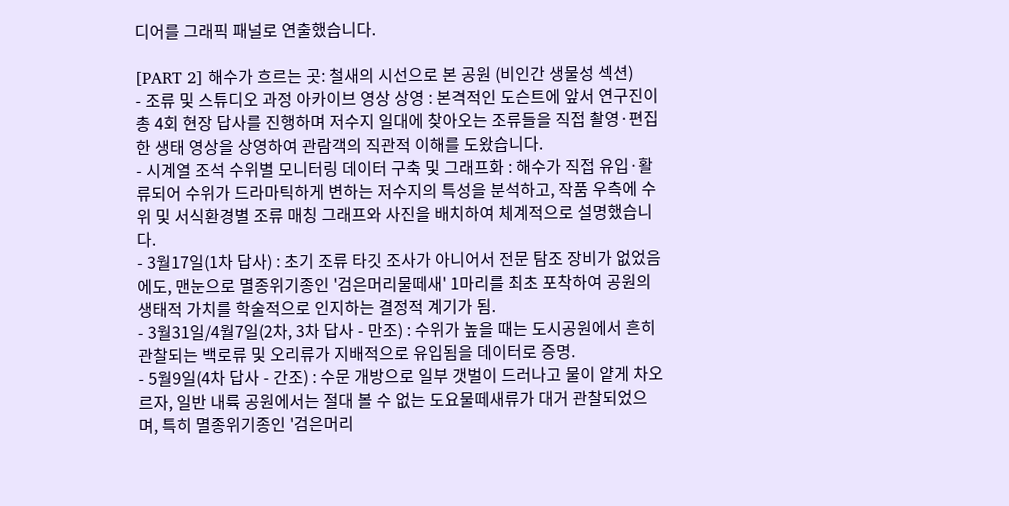디어를 그래픽 패널로 연출했습니다.

[PART 2] 해수가 흐르는 곳: 철새의 시선으로 본 공원 (비인간 생물성 섹션)
- 조류 및 스튜디오 과정 아카이브 영상 상영 : 본격적인 도슨트에 앞서 연구진이 총 4회 현장 답사를 진행하며 저수지 일대에 찾아오는 조류들을 직접 촬영·편집한 생태 영상을 상영하여 관람객의 직관적 이해를 도왔습니다.
- 시계열 조석 수위별 모니터링 데이터 구축 및 그래프화 : 해수가 직접 유입·활류되어 수위가 드라마틱하게 변하는 저수지의 특성을 분석하고, 작품 우측에 수위 및 서식환경별 조류 매칭 그래프와 사진을 배치하여 체계적으로 설명했습니다.
- 3월17일(1차 답사) : 초기 조류 타깃 조사가 아니어서 전문 탐조 장비가 없었음에도, 맨눈으로 멸종위기종인 '검은머리물떼새' 1마리를 최초 포착하여 공원의 생태적 가치를 학술적으로 인지하는 결정적 계기가 됨.
- 3월31일/4월7일(2차, 3차 답사 - 만조) : 수위가 높을 때는 도시공원에서 흔히 관찰되는 백로류 및 오리류가 지배적으로 유입됨을 데이터로 증명.
- 5월9일(4차 답사 - 간조) : 수문 개방으로 일부 갯벌이 드러나고 물이 얕게 차오르자, 일반 내륙 공원에서는 절대 볼 수 없는 도요물떼새류가 대거 관찰되었으며, 특히 멸종위기종인 '검은머리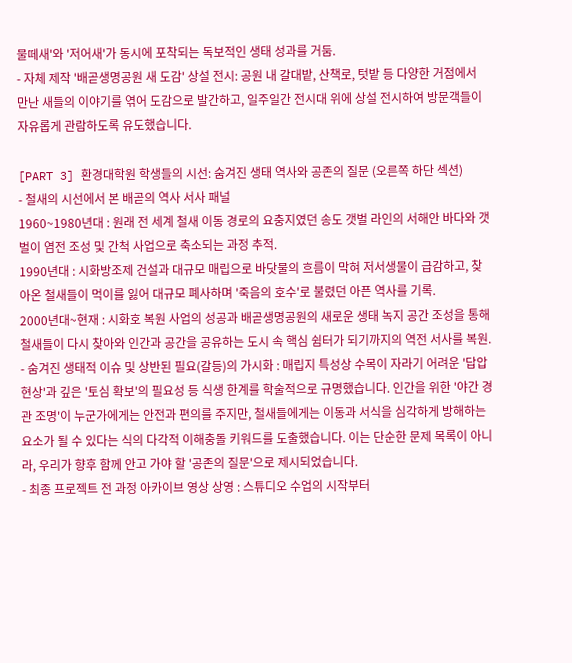물떼새'와 '저어새'가 동시에 포착되는 독보적인 생태 성과를 거둠.
- 자체 제작 '배곧생명공원 새 도감' 상설 전시: 공원 내 갈대밭, 산책로, 텃밭 등 다양한 거점에서 만난 새들의 이야기를 엮어 도감으로 발간하고, 일주일간 전시대 위에 상설 전시하여 방문객들이 자유롭게 관람하도록 유도했습니다.

[PART 3] 환경대학원 학생들의 시선: 숨겨진 생태 역사와 공존의 질문 (오른쪽 하단 섹션)
- 철새의 시선에서 본 배곧의 역사 서사 패널
1960~1980년대 : 원래 전 세계 철새 이동 경로의 요충지였던 송도 갯벌 라인의 서해안 바다와 갯벌이 염전 조성 및 간척 사업으로 축소되는 과정 추적.
1990년대 : 시화방조제 건설과 대규모 매립으로 바닷물의 흐름이 막혀 저서생물이 급감하고, 찾아온 철새들이 먹이를 잃어 대규모 폐사하며 '죽음의 호수'로 불렸던 아픈 역사를 기록.
2000년대~현재 : 시화호 복원 사업의 성공과 배곧생명공원의 새로운 생태 녹지 공간 조성을 통해 철새들이 다시 찾아와 인간과 공간을 공유하는 도시 속 핵심 쉼터가 되기까지의 역전 서사를 복원.
- 숨겨진 생태적 이슈 및 상반된 필요(갈등)의 가시화 : 매립지 특성상 수목이 자라기 어려운 '답압 현상'과 깊은 '토심 확보'의 필요성 등 식생 한계를 학술적으로 규명했습니다. 인간을 위한 '야간 경관 조명'이 누군가에게는 안전과 편의를 주지만, 철새들에게는 이동과 서식을 심각하게 방해하는 요소가 될 수 있다는 식의 다각적 이해충돌 키워드를 도출했습니다. 이는 단순한 문제 목록이 아니라, 우리가 향후 함께 안고 가야 할 '공존의 질문'으로 제시되었습니다.
- 최종 프로젝트 전 과정 아카이브 영상 상영 : 스튜디오 수업의 시작부터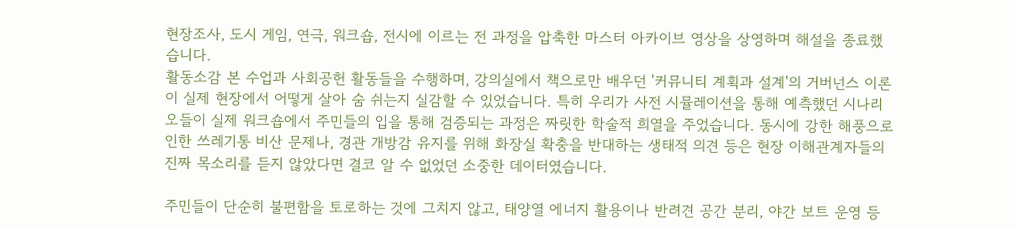현장조사, 도시 게임, 연극, 워크숍, 전시에 이르는 전 과정을 압축한 마스터 아카이브 영상을 상영하며 해설을 종료했습니다.
활동소감 본 수업과 사회공헌 활동들을 수행하며, 강의실에서 책으로만 배우던 '커뮤니티 계획과 설계'의 거버넌스 이론이 실제 현장에서 어떻게 살아 숨 쉬는지 실감할 수 있었습니다. 특히 우리가 사전 시뮬레이션을 통해 예측했던 시나리오들이 실제 워크숍에서 주민들의 입을 통해 검증되는 과정은 짜릿한 학술적 희열을 주었습니다. 동시에 강한 해풍으로 인한 쓰레기통 비산 문제나, 경관 개방감 유지를 위해 화장실 확충을 반대하는 생태적 의견 등은 현장 이해관계자들의 진짜 목소리를 듣지 않았다면 결코 알 수 없었던 소중한 데이터였습니다.

주민들이 단순히 불편함을 토로하는 것에 그치지 않고, 태양열 에너지 활용이나 반려견 공간 분리, 야간 보트 운영 등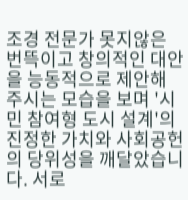조경 전문가 못지않은 번뜩이고 창의적인 대안을 능동적으로 제안해 주시는 모습을 보며 '시민 참여형 도시 설계'의 진정한 가치와 사회공헌의 당위성을 깨달았습니다. 서로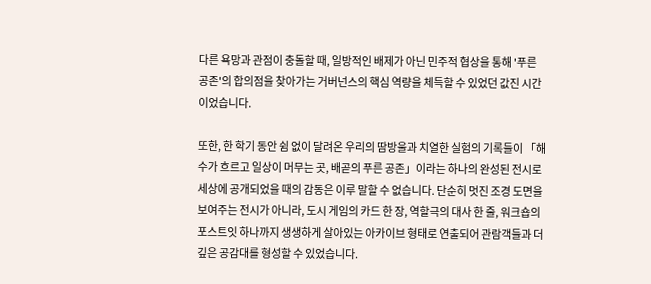다른 욕망과 관점이 충돌할 때, 일방적인 배제가 아닌 민주적 협상을 통해 '푸른 공존'의 합의점을 찾아가는 거버넌스의 핵심 역량을 체득할 수 있었던 값진 시간이었습니다.

또한, 한 학기 동안 쉼 없이 달려온 우리의 땀방울과 치열한 실험의 기록들이 「해수가 흐르고 일상이 머무는 곳, 배곧의 푸른 공존」이라는 하나의 완성된 전시로 세상에 공개되었을 때의 감동은 이루 말할 수 없습니다. 단순히 멋진 조경 도면을 보여주는 전시가 아니라, 도시 게임의 카드 한 장, 역할극의 대사 한 줄, 워크숍의 포스트잇 하나까지 생생하게 살아있는 아카이브 형태로 연출되어 관람객들과 더 깊은 공감대를 형성할 수 있었습니다.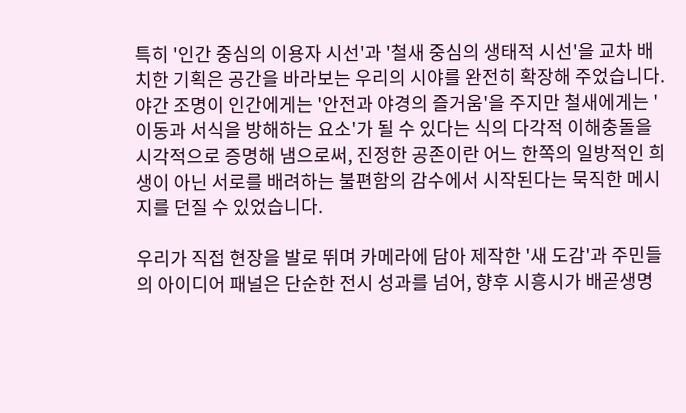특히 '인간 중심의 이용자 시선'과 '철새 중심의 생태적 시선'을 교차 배치한 기획은 공간을 바라보는 우리의 시야를 완전히 확장해 주었습니다. 야간 조명이 인간에게는 '안전과 야경의 즐거움'을 주지만 철새에게는 '이동과 서식을 방해하는 요소'가 될 수 있다는 식의 다각적 이해충돌을 시각적으로 증명해 냄으로써, 진정한 공존이란 어느 한쪽의 일방적인 희생이 아닌 서로를 배려하는 불편함의 감수에서 시작된다는 묵직한 메시지를 던질 수 있었습니다.

우리가 직접 현장을 발로 뛰며 카메라에 담아 제작한 '새 도감'과 주민들의 아이디어 패널은 단순한 전시 성과를 넘어, 향후 시흥시가 배곧생명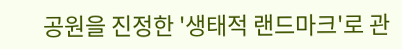공원을 진정한 '생태적 랜드마크'로 관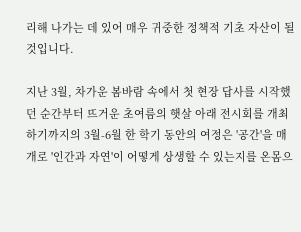리해 나가는 데 있어 매우 귀중한 정책적 기초 자산이 될 것입니다.

지난 3월, 차가운 봄바람 속에서 첫 현장 답사를 시작했던 순간부터 뜨거운 초여름의 햇살 아래 전시회를 개최하기까지의 3월-6월 한 학기 동안의 여정은 '공간'을 매개로 '인간과 자연'이 어떻게 상생할 수 있는지를 온몸으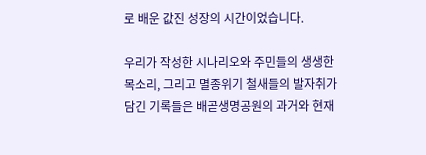로 배운 값진 성장의 시간이었습니다.

우리가 작성한 시나리오와 주민들의 생생한 목소리, 그리고 멸종위기 철새들의 발자취가 담긴 기록들은 배곧생명공원의 과거와 현재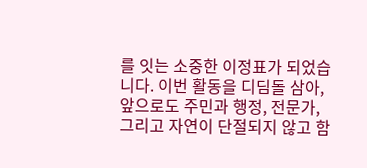를 잇는 소중한 이정표가 되었습니다. 이번 활동을 디딤돌 삼아, 앞으로도 주민과 행정, 전문가, 그리고 자연이 단절되지 않고 함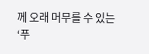께 오래 머무를 수 있는 ‘푸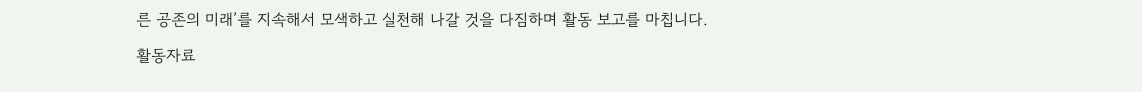른 공존의 미래’를 지속해서 모색하고 실천해 나갈 것을 다짐하며 활동 보고를 마칩니다.

활동자료